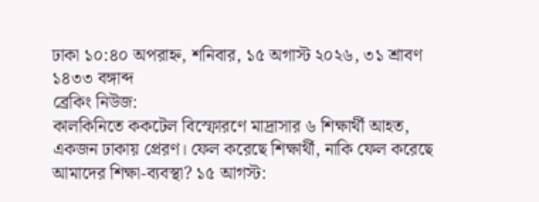ঢাকা ১০:৪০ অপরাহ্ন, শনিবার, ১৫ অগাস্ট ২০২৬, ৩১ শ্রাবণ ১৪৩৩ বঙ্গাব্দ
ব্রেকিং নিউজ:
কালকিনিতে ককটেল বিস্ফোরণে মাদ্রাসার ৬ শিক্ষার্থী আহত, একজন ঢাকায় প্রেরণ। ফেল করেছে শিক্ষার্থী, নাকি ফেল করেছে আমাদের শিক্ষা-ব্যবস্থা? ১৫ আগস্ট: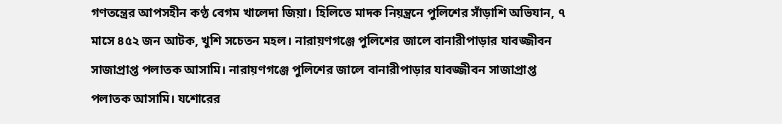গণতন্ত্রের আপসহীন কণ্ঠ বেগম খালেদা জিয়া। হিলিতে মাদক নিয়ন্ত্রনে পুলিশের সাঁড়াশি অভিযান, ৭ মাসে ৪৫২ জন আটক, খুশি সচেতন মহল। নারায়ণগঞ্জে পুলিশের জালে বানারীপাড়ার যাবজ্জীবন সাজাপ্রাপ্ত পলাতক আসামি। নারায়ণগঞ্জে পুলিশের জালে বানারীপাড়ার যাবজ্জীবন সাজাপ্রাপ্ত পলাতক আসামি। যশোরের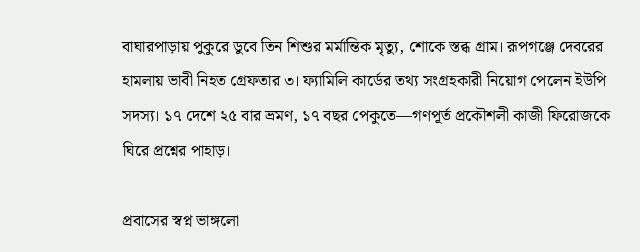বাঘারপাড়ায় পুকুরে ডুবে তিন শিশুর মর্মান্তিক মৃত্যু, শোকে স্তব্ধ গ্রাম। রূপগঞ্জে দেবরের হামলায় ভাবী নিহত গ্রেফতার ৩। ফ্যামিলি কার্ডের তথ্য সংগ্রহকারী নিয়োগ পেলেন ইউপি সদস্য। ১৭ দেশে ২৫ বার ভ্রমণ, ১৭ বছর পেকুতে—গণপূর্ত প্রকৌশলী কাজী ফিরোজকে ঘিরে প্রশ্নের পাহাড়।

প্রবাসের স্বপ্ন ভাঙ্গলো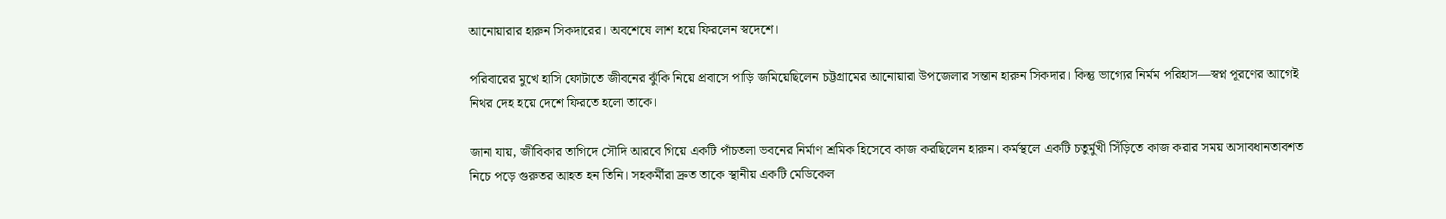আনোয়ারার হারুন সিকদারের। অবশেষে লাশ হয়ে ফিরলেন স্বদেশে।

পরিবারের মুখে হাসি ফোটাতে জীবনের ঝুঁকি নিয়ে প্রবাসে পাড়ি জমিয়েছিলেন চট্টগ্রামের আনোয়ারা উপজেলার সন্তান হারুন সিকদার। কিন্তু ভাগ্যের নির্মম পরিহাস—স্বপ্ন পূরণের আগেই নিথর দেহ হয়ে দেশে ফিরতে হলো তাকে।

জানা যায়, জীবিকার তাগিদে সৌদি আরবে গিয়ে একটি পাঁচতলা ভবনের নির্মাণ শ্রমিক হিসেবে কাজ করছিলেন হারুন। কর্মস্থলে একটি চতুর্মুখী সিঁড়িতে কাজ করার সময় অসাবধানতাবশত নিচে পড়ে গুরুতর আহত হন তিনি। সহকর্মীরা দ্রুত তাকে স্থানীয় একটি মেডিকেল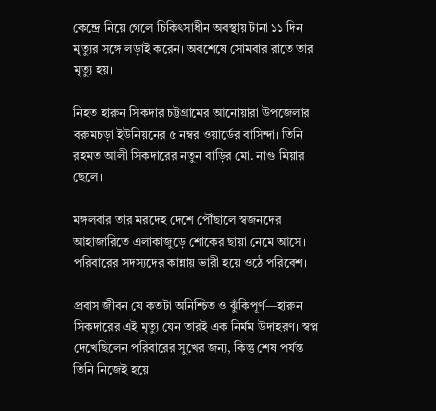কেন্দ্রে নিয়ে গেলে চিকিৎসাধীন অবস্থায় টানা ১১ দিন মৃত্যুর সঙ্গে লড়াই করেন। অবশেষে সোমবার রাতে তার মৃত্যু হয়।

নিহত হারুন সিকদার চট্টগ্রামের আনোয়ারা উপজেলার বরুমচড়া ইউনিয়নের ৫ নম্বর ওয়ার্ডের বাসিন্দা। তিনি রহমত আলী সিকদারের নতুন বাড়ির মো. নাগু মিয়ার ছেলে।

মঙ্গলবার তার মরদেহ দেশে পৌঁছালে স্বজনদের আহাজারিতে এলাকাজুড়ে শোকের ছায়া নেমে আসে। পরিবারের সদস্যদের কান্নায় ভারী হয়ে ওঠে পরিবেশ।

প্রবাস জীবন যে কতটা অনিশ্চিত ও ঝুঁকিপূর্ণ—হারুন সিকদারের এই মৃত্যু যেন তারই এক নির্মম উদাহরণ। স্বপ্ন দেখেছিলেন পরিবারের সুখের জন্য, কিন্তু শেষ পর্যন্ত তিনি নিজেই হয়ে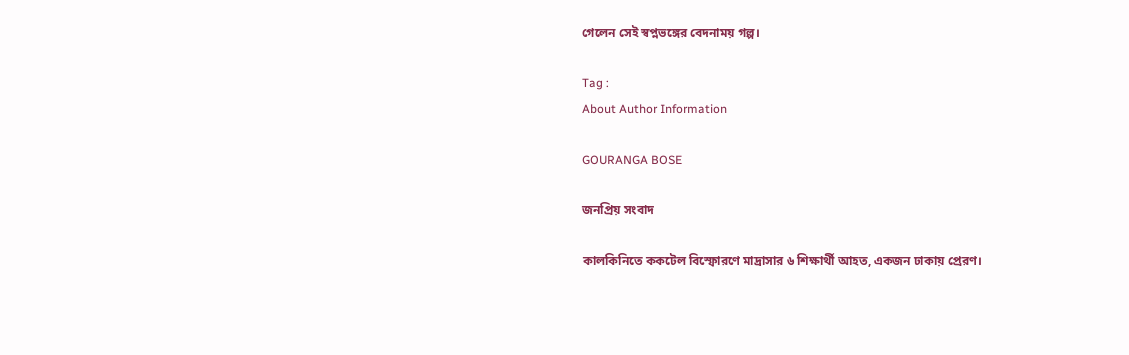গেলেন সেই স্বপ্নভঙ্গের বেদনাময় গল্প।

Tag :
About Author Information

GOURANGA BOSE

জনপ্রিয় সংবাদ

কালকিনিতে ককটেল বিস্ফোরণে মাদ্রাসার ৬ শিক্ষার্থী আহত, একজন ঢাকায় প্রেরণ।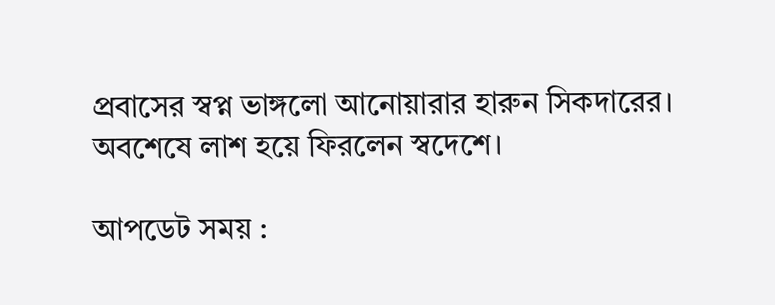প্রবাসের স্বপ্ন ভাঙ্গলো আনোয়ারার হারুন সিকদারের। অবশেষে লাশ হয়ে ফিরলেন স্বদেশে।

আপডেট সময় :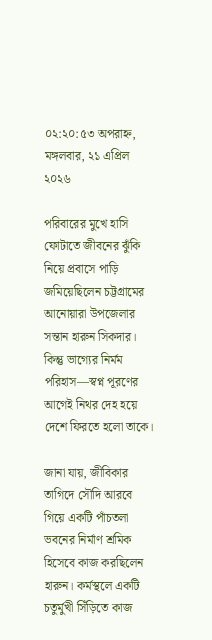০২:২০:৫৩ অপরাহ্ন, মঙ্গলবার, ২১ এপ্রিল ২০২৬

পরিবারের মুখে হাসি ফোটাতে জীবনের ঝুঁকি নিয়ে প্রবাসে পাড়ি জমিয়েছিলেন চট্টগ্রামের আনোয়ারা উপজেলার সন্তান হারুন সিকদার। কিন্তু ভাগ্যের নির্মম পরিহাস—স্বপ্ন পূরণের আগেই নিথর দেহ হয়ে দেশে ফিরতে হলো তাকে।

জানা যায়, জীবিকার তাগিদে সৌদি আরবে গিয়ে একটি পাঁচতলা ভবনের নির্মাণ শ্রমিক হিসেবে কাজ করছিলেন হারুন। কর্মস্থলে একটি চতুর্মুখী সিঁড়িতে কাজ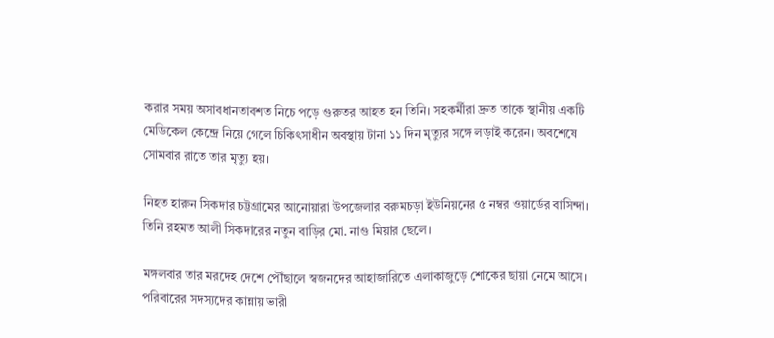করার সময় অসাবধানতাবশত নিচে পড়ে গুরুতর আহত হন তিনি। সহকর্মীরা দ্রুত তাকে স্থানীয় একটি মেডিকেল কেন্দ্রে নিয়ে গেলে চিকিৎসাধীন অবস্থায় টানা ১১ দিন মৃত্যুর সঙ্গে লড়াই করেন। অবশেষে সোমবার রাতে তার মৃত্যু হয়।

নিহত হারুন সিকদার চট্টগ্রামের আনোয়ারা উপজেলার বরুমচড়া ইউনিয়নের ৫ নম্বর ওয়ার্ডের বাসিন্দা। তিনি রহমত আলী সিকদারের নতুন বাড়ির মো. নাগু মিয়ার ছেলে।

মঙ্গলবার তার মরদেহ দেশে পৌঁছালে স্বজনদের আহাজারিতে এলাকাজুড়ে শোকের ছায়া নেমে আসে। পরিবারের সদস্যদের কান্নায় ভারী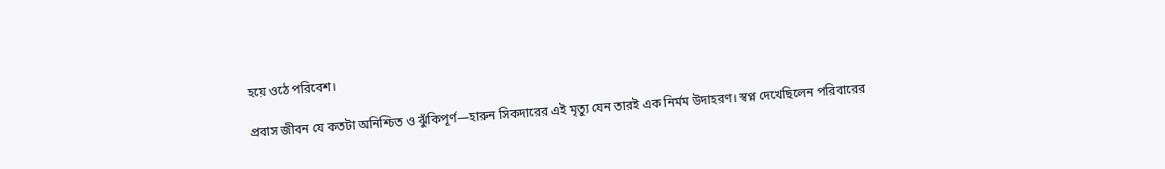হয়ে ওঠে পরিবেশ।

প্রবাস জীবন যে কতটা অনিশ্চিত ও ঝুঁকিপূর্ণ—হারুন সিকদারের এই মৃত্যু যেন তারই এক নির্মম উদাহরণ। স্বপ্ন দেখেছিলেন পরিবারের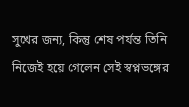সুখের জন্য, কিন্তু শেষ পর্যন্ত তিনি নিজেই হয়ে গেলেন সেই স্বপ্নভঙ্গের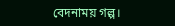বেদনাময় গল্প।